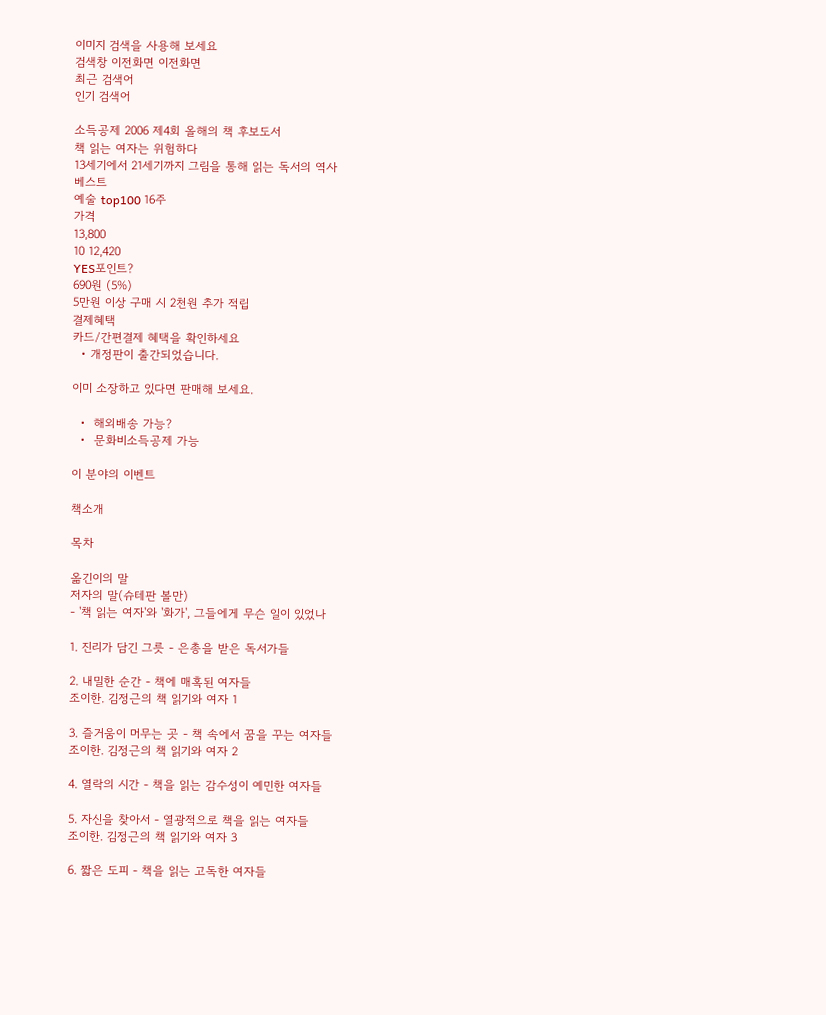이미지 검색을 사용해 보세요
검색창 이전화면 이전화면
최근 검색어
인기 검색어

소득공제 2006 제4회 올해의 책 후보도서
책 읽는 여자는 위험하다
13세기에서 21세기까지 그림을 통해 읽는 독서의 역사
베스트
예술 top100 16주
가격
13,800
10 12,420
YES포인트?
690원 (5%)
5만원 이상 구매 시 2천원 추가 적립
결제혜택
카드/간편결제 혜택을 확인하세요
  • 개정판이 출간되었습니다.

이미 소장하고 있다면 판매해 보세요.

  •  해외배송 가능?
  •  문화비소득공제 가능

이 분야의 이벤트

책소개

목차

옮긴이의 말
저자의 말(슈테판 볼만)
- '책 읽는 여자'와 '화가', 그들에게 무슨 일이 있었나

1. 진리가 담긴 그릇 - 은총을 받은 독서가들

2. 내밀한 순간 - 책에 매혹된 여자들
조이한. 김정근의 책 읽기와 여자 1

3. 즐거움이 머무는 곳 - 책 속에서 꿈을 꾸는 여자들
조이한. 김정근의 책 읽기와 여자 2

4. 열락의 시간 - 책을 읽는 감수성이 예민한 여자들

5. 자신을 찾아서 - 열광적으로 책을 읽는 여자들
조이한. 김정근의 책 읽기와 여자 3

6. 짧은 도피 - 책을 읽는 고독한 여자들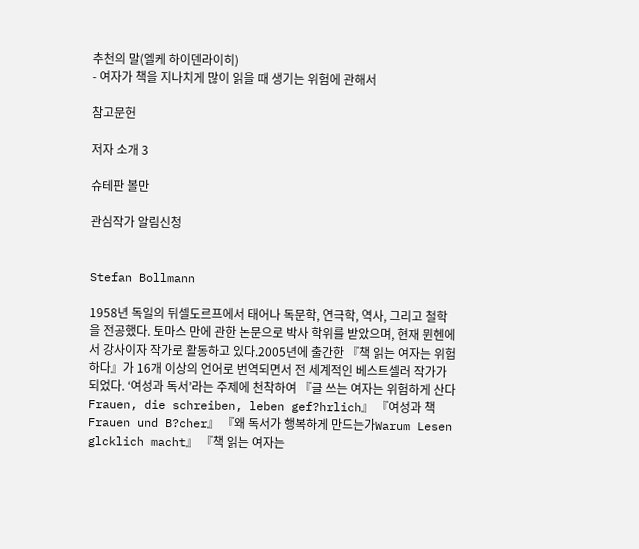추천의 말(엘케 하이덴라이히)
- 여자가 책을 지나치게 많이 읽을 때 생기는 위험에 관해서

참고문헌

저자 소개 3

슈테판 볼만

관심작가 알림신청


Stefan Bollmann

1958년 독일의 뒤셀도르프에서 태어나 독문학, 연극학, 역사, 그리고 철학을 전공했다. 토마스 만에 관한 논문으로 박사 학위를 받았으며, 현재 뮌헨에서 강사이자 작가로 활동하고 있다.2005년에 출간한 『책 읽는 여자는 위험하다』가 16개 이상의 언어로 번역되면서 전 세계적인 베스트셀러 작가가 되었다. ‘여성과 독서’라는 주제에 천착하여 『글 쓰는 여자는 위험하게 산다Frauen, die schreiben, leben gef?hrlich』 『여성과 책Frauen und B?cher』 『왜 독서가 행복하게 만드는가Warum Lesen glcklich macht』 『책 읽는 여자는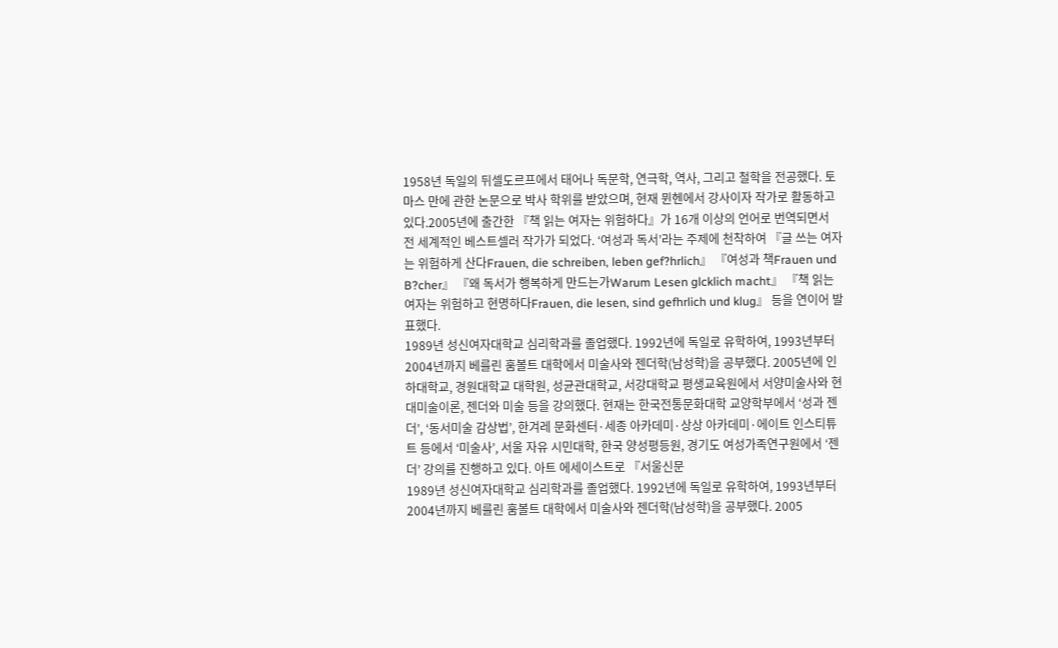1958년 독일의 뒤셀도르프에서 태어나 독문학, 연극학, 역사, 그리고 철학을 전공했다. 토마스 만에 관한 논문으로 박사 학위를 받았으며, 현재 뮌헨에서 강사이자 작가로 활동하고 있다.2005년에 출간한 『책 읽는 여자는 위험하다』가 16개 이상의 언어로 번역되면서 전 세계적인 베스트셀러 작가가 되었다. ‘여성과 독서’라는 주제에 천착하여 『글 쓰는 여자는 위험하게 산다Frauen, die schreiben, leben gef?hrlich』 『여성과 책Frauen und B?cher』 『왜 독서가 행복하게 만드는가Warum Lesen glcklich macht』 『책 읽는 여자는 위험하고 현명하다Frauen, die lesen, sind gefhrlich und klug』 등을 연이어 발표했다.
1989년 성신여자대학교 심리학과를 졸업했다. 1992년에 독일로 유학하여, 1993년부터 2004년까지 베를린 훔볼트 대학에서 미술사와 젠더학(남성학)을 공부했다. 2005년에 인하대학교, 경원대학교 대학원, 성균관대학교, 서강대학교 평생교육원에서 서양미술사와 현대미술이론, 젠더와 미술 등을 강의했다. 현재는 한국전통문화대학 교양학부에서 ‘성과 젠더’, ‘동서미술 감상법’, 한겨레 문화센터·세종 아카데미·상상 아카데미·에이트 인스티튜트 등에서 ‘미술사’, 서울 자유 시민대학, 한국 양성평등원, 경기도 여성가족연구원에서 ‘젠더’ 강의를 진행하고 있다. 아트 에세이스트로 『서울신문
1989년 성신여자대학교 심리학과를 졸업했다. 1992년에 독일로 유학하여, 1993년부터 2004년까지 베를린 훔볼트 대학에서 미술사와 젠더학(남성학)을 공부했다. 2005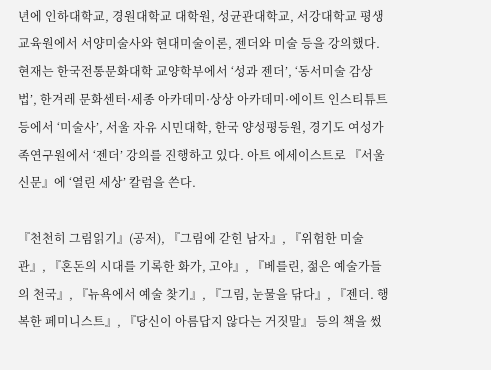년에 인하대학교, 경원대학교 대학원, 성균관대학교, 서강대학교 평생교육원에서 서양미술사와 현대미술이론, 젠더와 미술 등을 강의했다. 현재는 한국전통문화대학 교양학부에서 ‘성과 젠더’, ‘동서미술 감상법’, 한겨레 문화센터·세종 아카데미·상상 아카데미·에이트 인스티튜트 등에서 ‘미술사’, 서울 자유 시민대학, 한국 양성평등원, 경기도 여성가족연구원에서 ‘젠더’ 강의를 진행하고 있다. 아트 에세이스트로 『서울신문』에 ‘열린 세상’ 칼럼을 쓴다.

『천천히 그림읽기』(공저), 『그림에 갇힌 남자』, 『위험한 미술관』, 『혼돈의 시대를 기록한 화가, 고야』, 『베를린, 젊은 예술가들의 천국』, 『뉴욕에서 예술 찾기』, 『그림, 눈물을 닦다』, 『젠더. 행복한 페미니스트』, 『당신이 아름답지 않다는 거짓말』 등의 책을 썼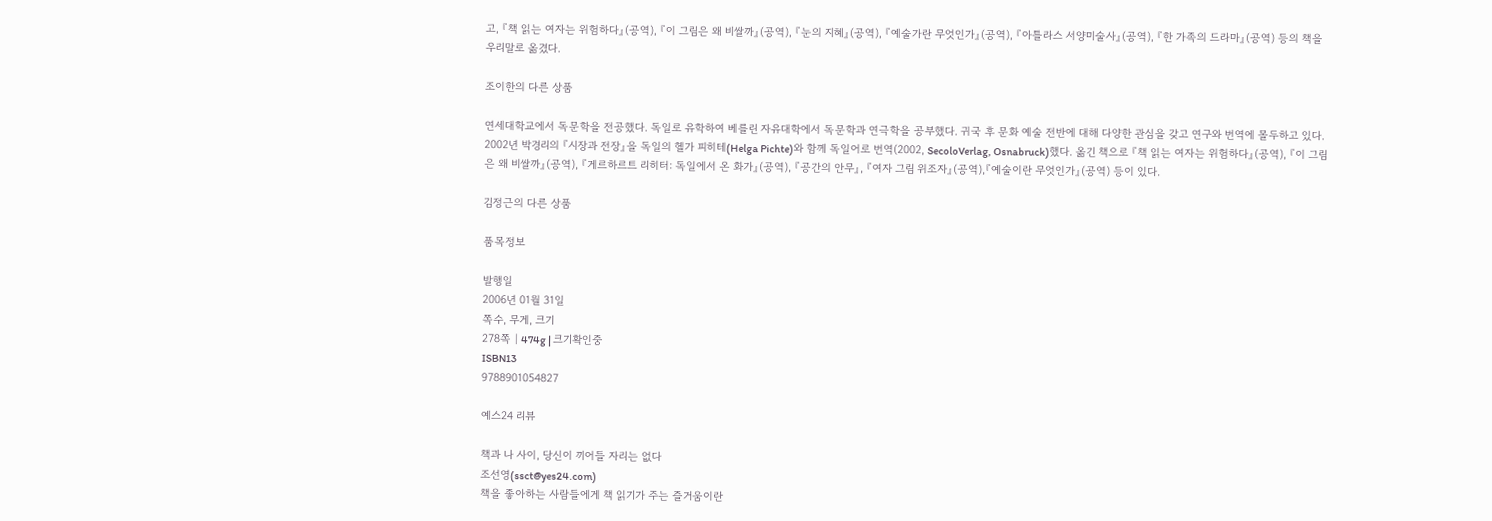고, 『책 읽는 여자는 위험하다』(공역), 『이 그림은 왜 비쌀까』(공역), 『눈의 지혜』(공역), 『예술가란 무엇인가』(공역), 『아틀라스 서양미술사』(공역), 『한 가족의 드라마』(공역) 등의 책을 우리말로 옮겼다.

조이한의 다른 상품

연세대학교에서 독문학을 전공했다. 독일로 유학하여 베를린 자유대학에서 독문학과 연극학을 공부했다. 귀국 후 문화 예술 전반에 대해 다양한 관심을 갖고 연구와 번역에 몰두하고 있다. 2002년 박경리의 『시장과 전장』을 독일의 헬가 피히테(Helga Pichte)와 함께 독일어로 번역(2002, SecoloVerlag, Osnabruck)했다. 옮긴 책으로 『책 읽는 여자는 위험하다』(공역), 『이 그림은 왜 비쌀까』(공역), 『게르하르트 리히터: 독일에서 온 화가』(공역), 『공간의 안무』, 『여자 그림 위조자』(공역),『예술이란 무엇인가』(공역) 등이 있다.

김정근의 다른 상품

품목정보

발행일
2006년 01월 31일
쪽수, 무게, 크기
278쪽 | 474g | 크기확인중
ISBN13
9788901054827

예스24 리뷰

책과 나 사이, 당신이 끼어들 자리는 없다
조선영(ssct@yes24.com)
책을 좋아하는 사람들에게 책 읽기가 주는 즐거움이란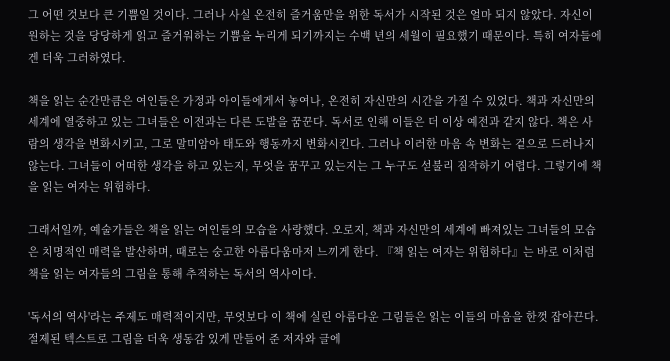그 어떤 것보다 큰 기쁨일 것이다. 그러나 사실 온전히 즐거움만을 위한 독서가 시작된 것은 얼마 되지 않았다. 자신이 원하는 것을 당당하게 읽고 즐거워하는 기쁨을 누리게 되기까지는 수백 년의 세월이 필요했기 때문이다. 특히 여자들에겐 더욱 그러하였다.

책을 읽는 순간만큼은 여인들은 가정과 아이들에게서 놓여나, 온전히 자신만의 시간을 가질 수 있었다. 책과 자신만의 세계에 열중하고 있는 그녀들은 이전과는 다른 도발을 꿈꾼다. 독서로 인해 이들은 더 이상 예전과 같지 않다. 책은 사람의 생각을 변화시키고, 그로 말미암아 태도와 행동까지 변화시킨다. 그러나 이러한 마음 속 변화는 겉으로 드러나지 않는다. 그녀들이 어떠한 생각을 하고 있는지, 무엇을 꿈꾸고 있는지는 그 누구도 섣불리 짐작하기 어렵다. 그렇기에 책을 읽는 여자는 위험하다.

그래서일까, 예술가들은 책을 읽는 여인들의 모습을 사랑했다. 오로지, 책과 자신만의 세계에 빠져있는 그녀들의 모습은 치명적인 매력을 발산하며, 때로는 숭고한 아름다움마저 느끼게 한다. 『책 읽는 여자는 위험하다』는 바로 이처럼 책을 읽는 여자들의 그림을 통해 추적하는 독서의 역사이다.

'독서의 역사'라는 주제도 매력적이지만, 무엇보다 이 책에 실린 아름다운 그림들은 읽는 이들의 마음을 한껏 잡아끈다. 절제된 텍스트로 그림을 더욱 생동감 있게 만들어 준 저자와 글에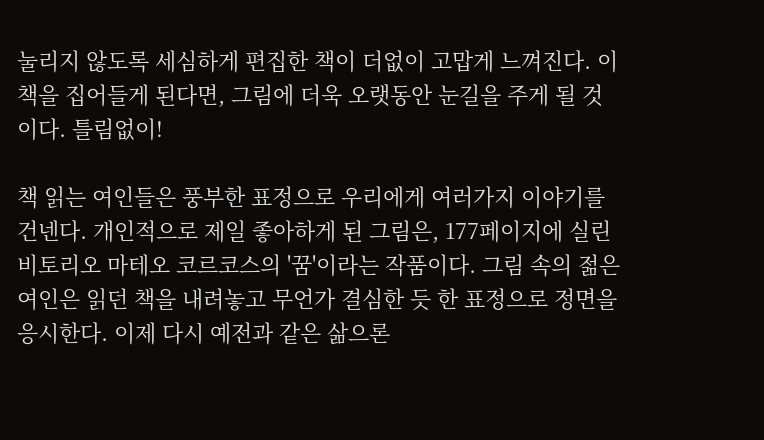눌리지 않도록 세심하게 편집한 책이 더없이 고맙게 느껴진다. 이 책을 집어들게 된다면, 그림에 더욱 오랫동안 눈길을 주게 될 것이다. 틀림없이!

책 읽는 여인들은 풍부한 표정으로 우리에게 여러가지 이야기를 건넨다. 개인적으로 제일 좋아하게 된 그림은, 177페이지에 실린 비토리오 마테오 코르코스의 '꿈'이라는 작품이다. 그림 속의 젊은 여인은 읽던 책을 내려놓고 무언가 결심한 듯 한 표정으로 정면을 응시한다. 이제 다시 예전과 같은 삶으론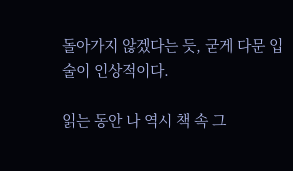돌아가지 않겠다는 듯, 굳게 다문 입술이 인상적이다.

읽는 동안 나 역시 책 속 그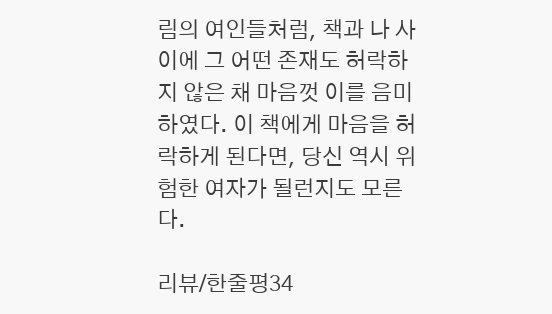림의 여인들처럼, 책과 나 사이에 그 어떤 존재도 허락하지 않은 채 마음껏 이를 음미하였다. 이 책에게 마음을 허락하게 된다면, 당신 역시 위험한 여자가 될런지도 모른다.

리뷰/한줄평34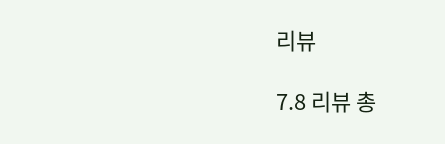리뷰

7.8 리뷰 총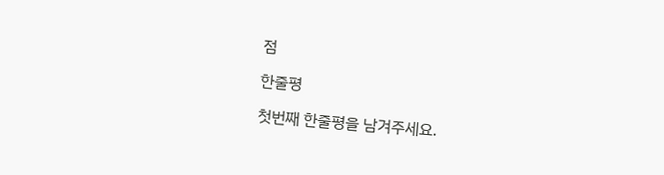점

한줄평

첫번째 한줄평을 남겨주세요.